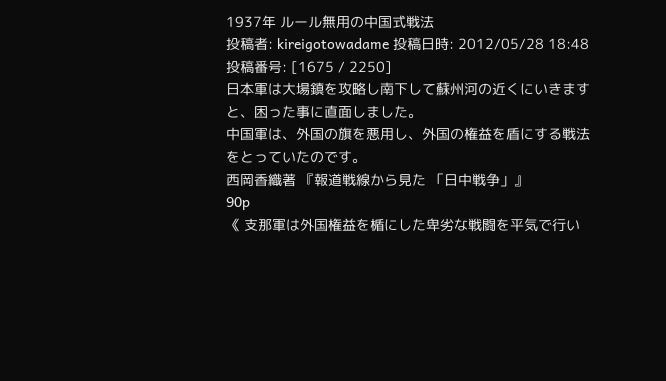1937年 ルール無用の中国式戦法
投稿者: kireigotowadame 投稿日時: 2012/05/28 18:48 投稿番号: [1675 / 2250]
日本軍は大場鎮を攻略し南下して蘇州河の近くにいきますと、困った事に直面しました。
中国軍は、外国の旗を悪用し、外国の権益を盾にする戦法をとっていたのです。
西岡香織著 『報道戦線から見た 「日中戦争」』
90p
《 支那軍は外国権益を楯にした卑劣な戦闘を平気で行い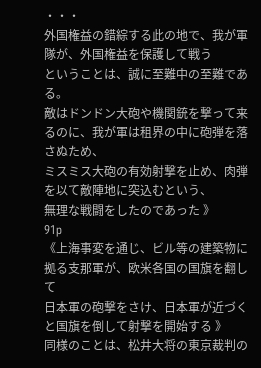・・・
外国権益の錯綜する此の地で、我が軍隊が、外国権益を保護して戦う
ということは、誠に至難中の至難である。
敵はドンドン大砲や機関銃を撃って来るのに、我が軍は租界の中に砲弾を落さぬため、
ミスミス大砲の有効射撃を止め、肉弾を以て敵陣地に突込むという、
無理な戦闘をしたのであった 》
91p
《上海事変を通じ、ビル等の建築物に拠る支那軍が、欧米各国の国旗を翻して
日本軍の砲撃をさけ、日本軍が近づくと国旗を倒して射撃を開始する 》
同様のことは、松井大将の東京裁判の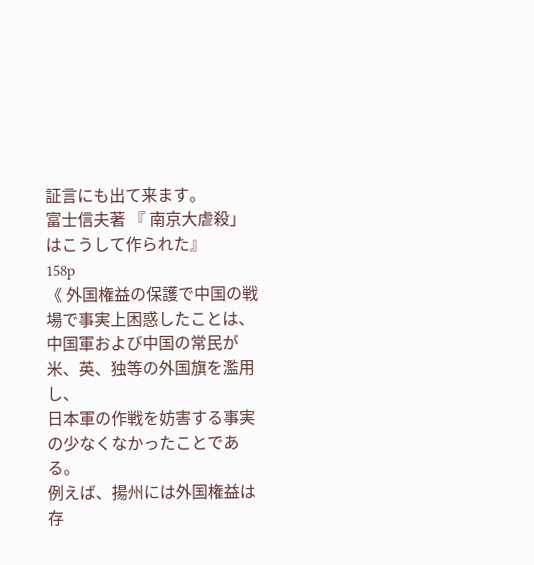証言にも出て来ます。
富士信夫著 『 南京大虐殺」 はこうして作られた』
158p
《 外国権益の保護で中国の戦場で事実上困惑したことは、
中国軍および中国の常民が米、英、独等の外国旗を濫用し、
日本軍の作戦を妨害する事実の少なくなかったことである。
例えば、揚州には外国権益は存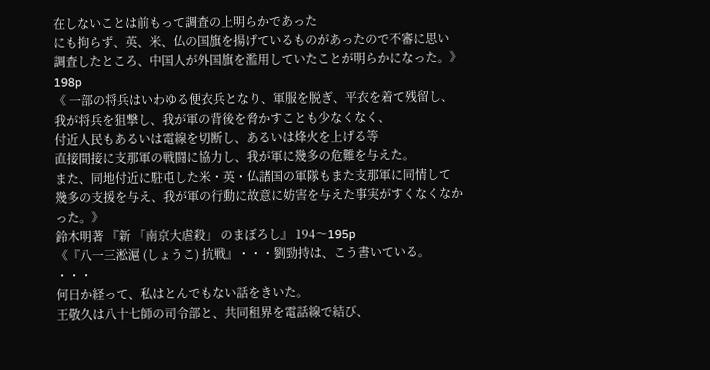在しないことは前もって調査の上明らかであった
にも拘らず、英、米、仏の国旗を揚げているものがあったので不審に思い
調査したところ、中国人が外国旗を濫用していたことが明らかになった。》
198p
《 一部の将兵はいわゆる便衣兵となり、軍服を脱ぎ、平衣を着て残留し、
我が将兵を狙撃し、我が軍の背後を脅かすことも少なくなく、
付近人民もあるいは電線を切断し、あるいは烽火を上げる等
直接間接に支那軍の戦闘に協力し、我が軍に幾多の危難を与えた。
また、同地付近に駐屯した米・英・仏諸国の軍隊もまた支那軍に同情して
幾多の支援を与え、我が軍の行動に故意に妨害を与えた事実がすくなくなかった。》
鈴木明著 『新 「南京大虐殺」 のまぼろし』 194〜195p
《『八一三淞滬 (しょうこ) 抗戦』・・・劉勁持は、こう書いている。
・・・
何日か経って、私はとんでもない話をきいた。
王敬久は八十七師の司令部と、共同租界を電話線で結び、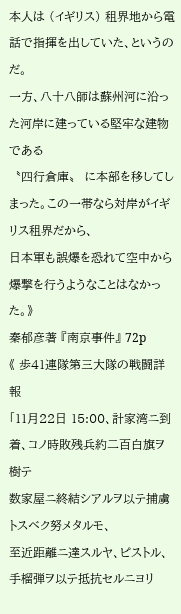本人は (イギリス) 租界地から電話で指揮を出していた、というのだ。
一方、八十八師は蘇州河に沿った河岸に建っている堅牢な建物である
〝四行倉庫〟 に本部を移してしまった。この一帯なら対岸がイギリス租界だから、
日本軍も誤爆を恐れて空中から爆撃を行うようなことはなかった。》
秦郁彦著 『南京事件』 72p
《 歩41連隊第三大隊の戦闘詳報
「11月22日 15:00、計家湾ニ到着、コノ時敗残兵約二百白旗ヲ樹テ
数家屋ニ終結シアルヲ以テ捕虜トスベク努メタルモ、
至近距離ニ達スルヤ、ピストル、手榴弾ヲ以テ抵抗セルニヨリ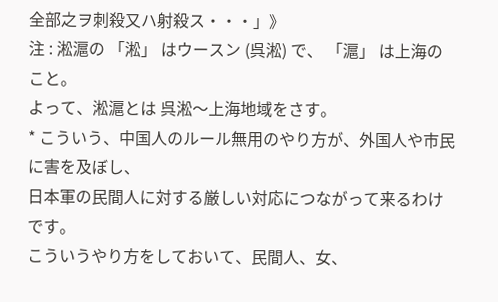全部之ヲ刺殺又ハ射殺ス・・・」》
注 : 淞滬の 「淞」 はウースン (呉淞) で、 「滬」 は上海のこと。
よって、淞滬とは 呉淞〜上海地域をさす。
* こういう、中国人のルール無用のやり方が、外国人や市民に害を及ぼし、
日本軍の民間人に対する厳しい対応につながって来るわけです。
こういうやり方をしておいて、民間人、女、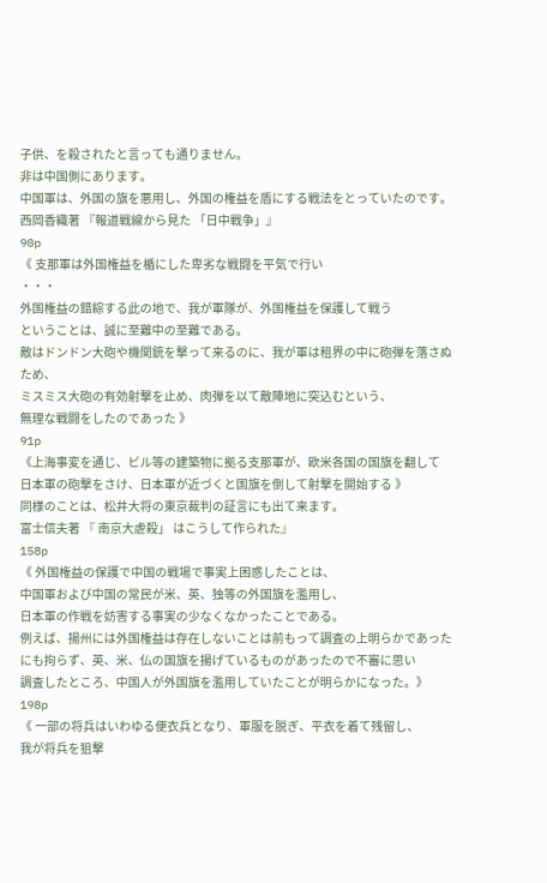子供、を殺されたと言っても通りません。
非は中国側にあります。
中国軍は、外国の旗を悪用し、外国の権益を盾にする戦法をとっていたのです。
西岡香織著 『報道戦線から見た 「日中戦争」』
90p
《 支那軍は外国権益を楯にした卑劣な戦闘を平気で行い
・・・
外国権益の錯綜する此の地で、我が軍隊が、外国権益を保護して戦う
ということは、誠に至難中の至難である。
敵はドンドン大砲や機関銃を撃って来るのに、我が軍は租界の中に砲弾を落さぬため、
ミスミス大砲の有効射撃を止め、肉弾を以て敵陣地に突込むという、
無理な戦闘をしたのであった 》
91p
《上海事変を通じ、ビル等の建築物に拠る支那軍が、欧米各国の国旗を翻して
日本軍の砲撃をさけ、日本軍が近づくと国旗を倒して射撃を開始する 》
同様のことは、松井大将の東京裁判の証言にも出て来ます。
富士信夫著 『 南京大虐殺」 はこうして作られた』
158p
《 外国権益の保護で中国の戦場で事実上困惑したことは、
中国軍および中国の常民が米、英、独等の外国旗を濫用し、
日本軍の作戦を妨害する事実の少なくなかったことである。
例えば、揚州には外国権益は存在しないことは前もって調査の上明らかであった
にも拘らず、英、米、仏の国旗を揚げているものがあったので不審に思い
調査したところ、中国人が外国旗を濫用していたことが明らかになった。》
198p
《 一部の将兵はいわゆる便衣兵となり、軍服を脱ぎ、平衣を着て残留し、
我が将兵を狙撃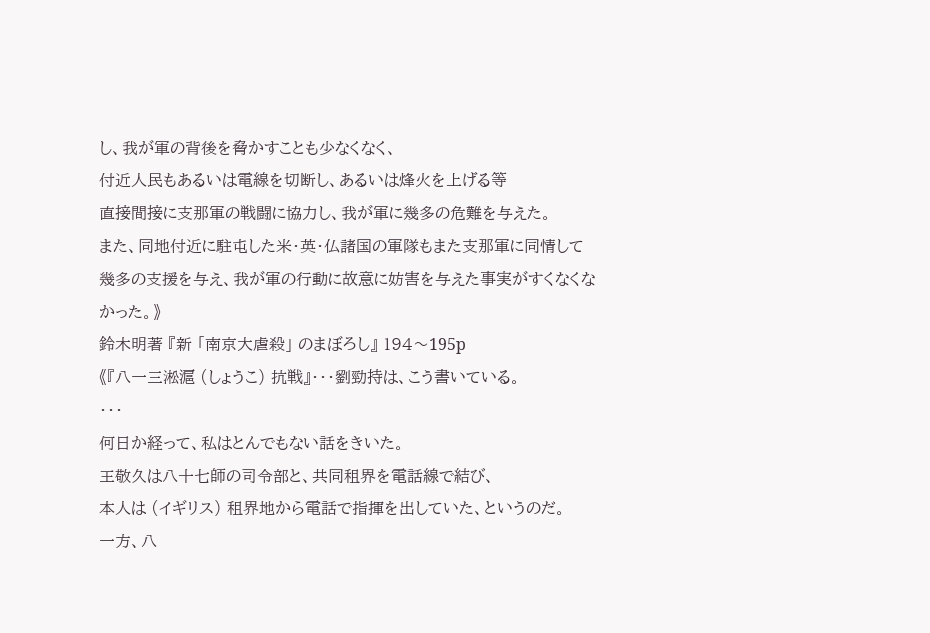し、我が軍の背後を脅かすことも少なくなく、
付近人民もあるいは電線を切断し、あるいは烽火を上げる等
直接間接に支那軍の戦闘に協力し、我が軍に幾多の危難を与えた。
また、同地付近に駐屯した米・英・仏諸国の軍隊もまた支那軍に同情して
幾多の支援を与え、我が軍の行動に故意に妨害を与えた事実がすくなくなかった。》
鈴木明著 『新 「南京大虐殺」 のまぼろし』 194〜195p
《『八一三淞滬 (しょうこ) 抗戦』・・・劉勁持は、こう書いている。
・・・
何日か経って、私はとんでもない話をきいた。
王敬久は八十七師の司令部と、共同租界を電話線で結び、
本人は (イギリス) 租界地から電話で指揮を出していた、というのだ。
一方、八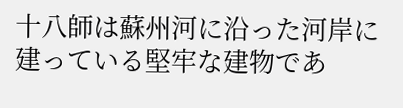十八師は蘇州河に沿った河岸に建っている堅牢な建物であ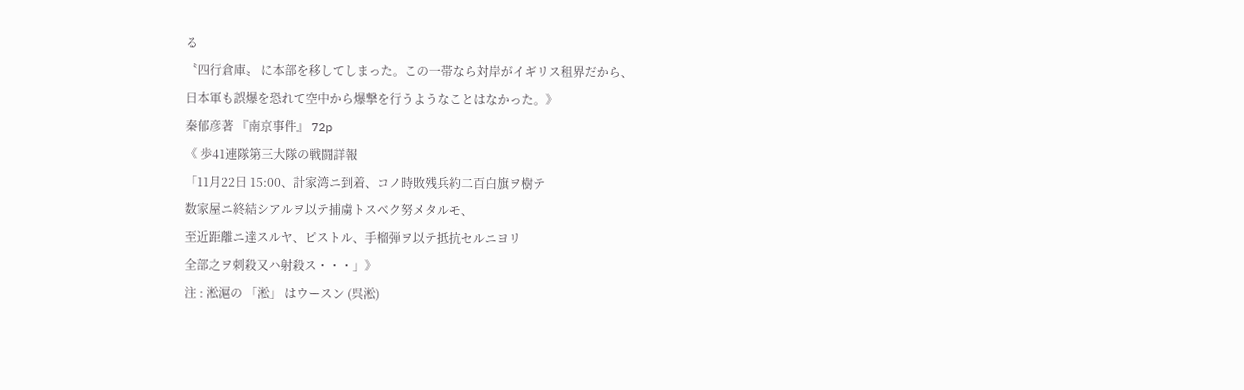る
〝四行倉庫〟 に本部を移してしまった。この一帯なら対岸がイギリス租界だから、
日本軍も誤爆を恐れて空中から爆撃を行うようなことはなかった。》
秦郁彦著 『南京事件』 72p
《 歩41連隊第三大隊の戦闘詳報
「11月22日 15:00、計家湾ニ到着、コノ時敗残兵約二百白旗ヲ樹テ
数家屋ニ終結シアルヲ以テ捕虜トスベク努メタルモ、
至近距離ニ達スルヤ、ピストル、手榴弾ヲ以テ抵抗セルニヨリ
全部之ヲ刺殺又ハ射殺ス・・・」》
注 : 淞滬の 「淞」 はウースン (呉淞)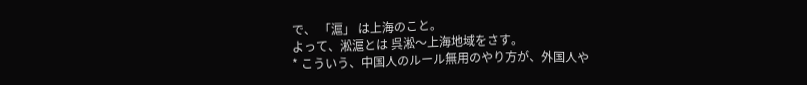で、 「滬」 は上海のこと。
よって、淞滬とは 呉淞〜上海地域をさす。
* こういう、中国人のルール無用のやり方が、外国人や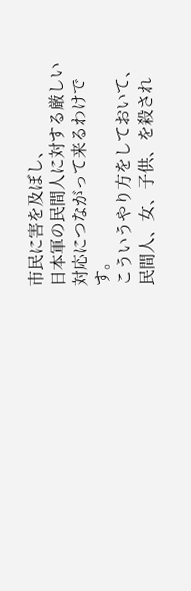市民に害を及ぼし、
日本軍の民間人に対する厳しい対応につながって来るわけです。
こういうやり方をしておいて、民間人、女、子供、を殺され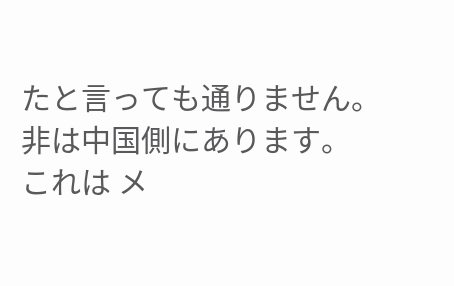たと言っても通りません。
非は中国側にあります。
これは メ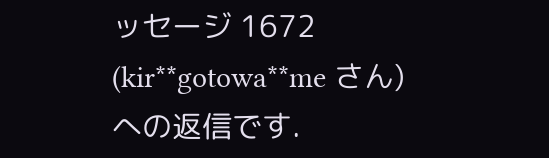ッセージ 1672 (kir**gotowa**me さん)への返信です.